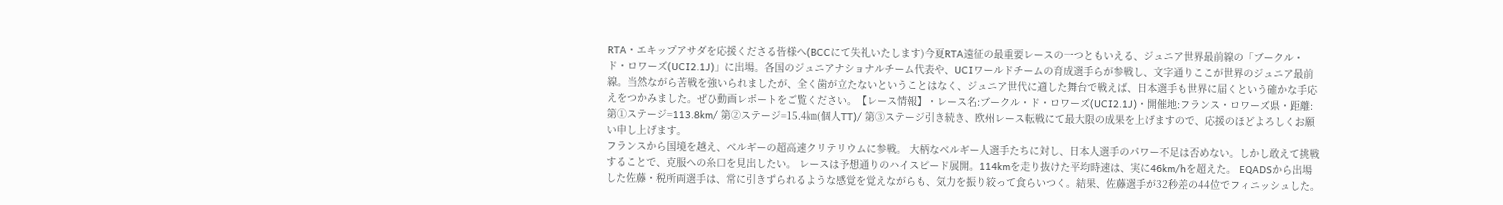RTA・エキップアサダを応援くださる皆様へ(BCCにて失礼いたします)今夏RTA遠征の最重要レースの一つともいえる、ジュニア世界最前線の「ブークル・ド・ロワーズ(UCI2.1J)」に出場。各国のジュニアナショナルチーム代表や、UCIワールドチームの育成選手らが参戦し、文字通りここが世界のジュニア最前線。当然ながら苦戦を強いられましたが、全く歯が立たないということはなく、ジュニア世代に適した舞台で戦えば、日本選手も世界に届くという確かな手応えをつかみました。ぜひ動画レポートをご覧ください。【レース情報】・レース名:ブークル・ド・ロワーズ(UCI2.1J)・開催地:フランス・ロワーズ県・距離:第①ステージ=113.8km/ 第②ステージ=15.4㎞(個人TT)/ 第③ステージ引き続き、欧州レース転戦にて最大限の成果を上げますので、応援のほどよろしくお願い申し上げます。
フランスから国境を越え、ベルギーの超高速クリテリウムに参戦。 大柄なベルギー人選手たちに対し、日本人選手のパワー不足は否めない。しかし敢えて挑戦することで、克服への糸口を見出したい。 レースは予想通りのハイスピード展開。114kmを走り抜けた平均時速は、実に46km/hを超えた。 EQADSから出場した佐藤・税所両選手は、常に引きずられるような感覚を覚えながらも、気力を振り絞って食らいつく。結果、佐藤選手が32秒差の44位でフィニッシュした。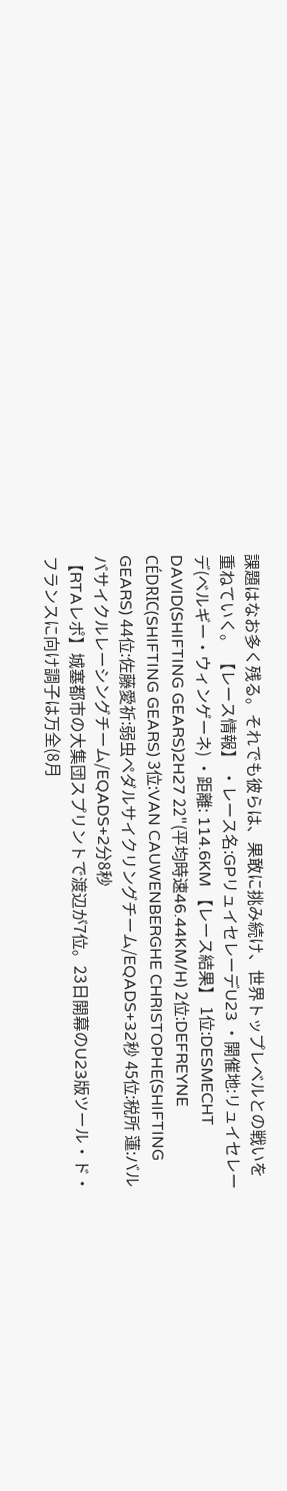課題はなお多く残る。それでも彼らは、果敢に挑み続け、世界トップレベルとの戦いを重ねていく。 【レース情報】 ・レース名:GPリュイセレーデU23 ・開催地:リュイセレーデ(ベルギー・ウィンゲーネ) ・距離: 114.6KM 【レース結果】 1位:DESMECHT DAVID(SHIFTING GEARS)2H27 22"(平均時速46.44KM/H) 2位:DEFREYNE CÉDRIC(SHIFTING GEARS) 3位:VAN CAUWENBERGHE CHRISTOPHE(SHIFTING GEARS) 44位:佐藤愛祈:弱虫ペダルサイクリングチーム/EQADS+32秒 45位:税所 蓮:バルバサイクルレーシングチーム/EQADS+2分8秒
【RTAレポ】城塞都市の大集団スプリントで渡辺が7位。23日開幕のU23版ツール・ド・フランスに向け調子は万全(8月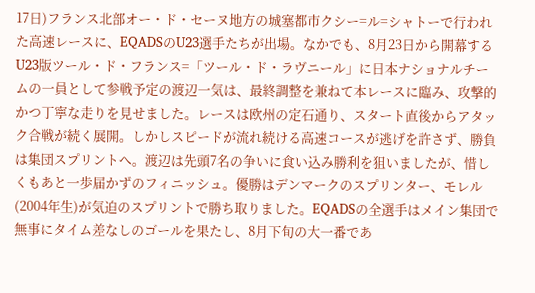17日)フランス北部オー・ド・セーヌ地方の城塞都市クシー=ル=シャトーで行われた高速レースに、EQADSのU23選手たちが出場。なかでも、8月23日から開幕するU23版ツール・ド・フランス=「ツール・ド・ラヴニール」に日本ナショナルチームの一員として参戦予定の渡辺一気は、最終調整を兼ねて本レースに臨み、攻撃的かつ丁寧な走りを見せました。レースは欧州の定石通り、スタート直後からアタック合戦が続く展開。しかしスピードが流れ続ける高速コースが逃げを許さず、勝負は集団スプリントへ。渡辺は先頭7名の争いに食い込み勝利を狙いましたが、惜しくもあと一歩届かずのフィニッシュ。優勝はデンマークのスプリンター、モレル(2004年生)が気迫のスプリントで勝ち取りました。EQADSの全選手はメイン集団で無事にタイム差なしのゴールを果たし、8月下旬の大一番であ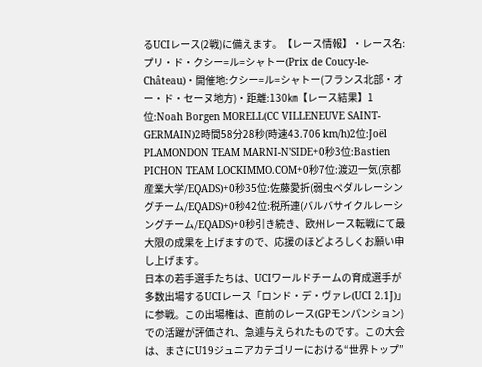るUCIレース(2戦)に備えます。【レース情報】・レース名:プリ・ド・クシー=ル=シャトー(Prix de Coucy-le-Château)・開催地:クシー=ル=シャトー(フランス北部・オー・ド・セーヌ地方)・距離:130㎞【レース結果】1位:Noah Borgen MORELL(CC VILLENEUVE SAINT-GERMAIN)2時間58分28秒(時速43.706 km/h)2位:Joël PLAMONDON TEAM MARNI-N'SIDE+0秒3位:Bastien PICHON TEAM LOCKIMMO.COM+0秒7位:渡辺一気(京都産業大学/EQADS)+0秒35位:佐藤愛折(弱虫ペダルレーシングチーム/EQADS)+0秒42位:税所連(バルバサイクルレーシングチーム/EQADS)+0秒引き続き、欧州レース転戦にて最大限の成果を上げますので、応援のほどよろしくお願い申し上げます。
日本の若手選手たちは、UCIワールドチームの育成選手が多数出場するUCIレース「ロンド・デ・ヴァレ(UCI 2.1J)」に参戦。この出場権は、直前のレース(GPモンパンション)での活躍が評価され、急遽与えられたものです。この大会は、まさにU19ジュニアカテゴリーにおける“世界トップ”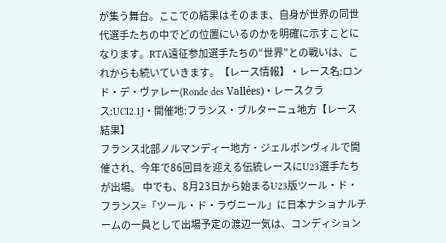が集う舞台。ここでの結果はそのまま、自身が世界の同世代選手たちの中でどの位置にいるのかを明確に示すことになります。RTA遠征参加選手たちの“世界”との戦いは、これからも続いていきます。【レース情報】・レース名:ロンド・デ・ヴァレー(Ronde des Vallées)・レースクラス:UCI2.1J・開催地:フランス・ブルターニュ地方【レース結果】
フランス北部ノルマンディー地方・ジェルポンヴィルで開催され、今年で86回目を迎える伝統レースにU23選手たちが出場。 中でも、8月23日から始まるU23版ツール・ド・フランス=「ツール・ド・ラヴニール」に日本ナショナルチームの一員として出場予定の渡辺一気は、コンディション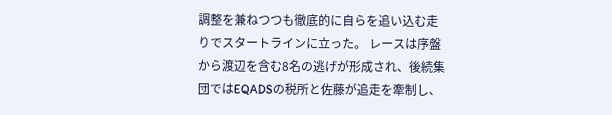調整を兼ねつつも徹底的に自らを追い込む走りでスタートラインに立った。 レースは序盤から渡辺を含む8名の逃げが形成され、後続集団ではEQADSの税所と佐藤が追走を牽制し、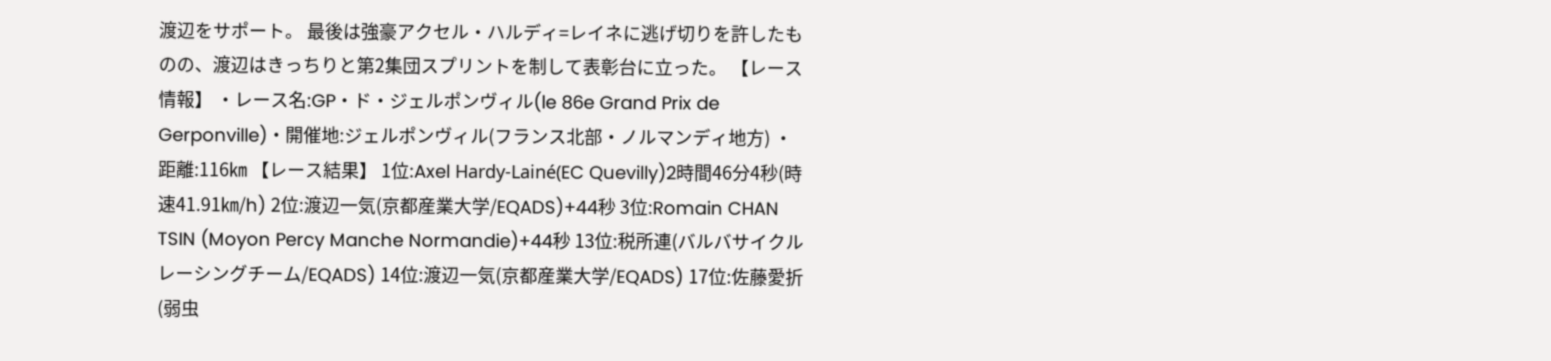渡辺をサポート。 最後は強豪アクセル・ハルディ=レイネに逃げ切りを許したものの、渡辺はきっちりと第2集団スプリントを制して表彰台に立った。 【レース情報】 ・レース名:GP・ド・ジェルポンヴィル(le 86e Grand Prix de Gerponville)・開催地:ジェルポンヴィル(フランス北部・ノルマンディ地方) ・距離:116㎞ 【レース結果】 1位:Axel Hardy-Lainé(EC Quevilly)2時間46分4秒(時速41.91㎞/h) 2位:渡辺一気(京都産業大学/EQADS)+44秒 3位:Romain CHAN TSIN (Moyon Percy Manche Normandie)+44秒 13位:税所連(バルバサイクルレーシングチーム/EQADS) 14位:渡辺一気(京都産業大学/EQADS) 17位:佐藤愛折(弱虫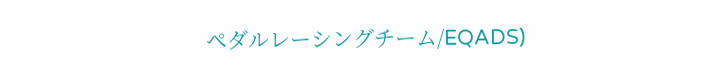ペダルレーシングチーム/EQADS)